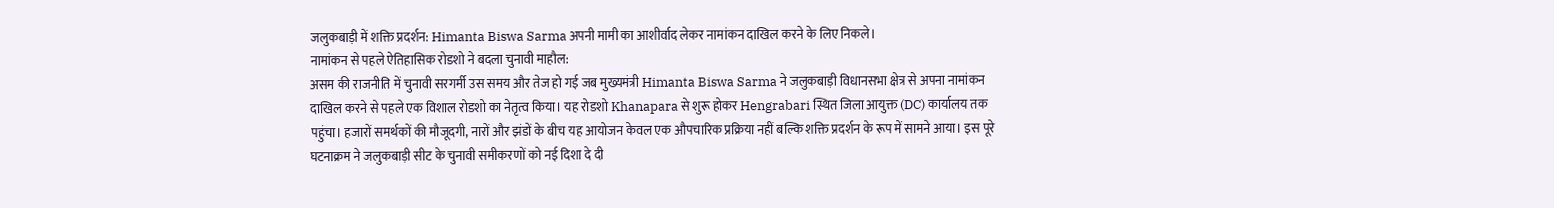जलुकबाड़ी में शक्ति प्रदर्शन: Himanta Biswa Sarma अपनी मामी का आशीर्वाद लेकर नामांकन दाखिल करने के लिए निकले।
नामांकन से पहले ऐतिहासिक रोडशो ने बदला चुनावी माहौल:
असम की राजनीति में चुनावी सरगर्मी उस समय और तेज हो गई जब मुख्यमंत्री Himanta Biswa Sarma ने जलुकबाड़ी विधानसभा क्षेत्र से अपना नामांकन दाखिल करने से पहले एक विशाल रोडशो का नेतृत्व किया। यह रोडशो Khanapara से शुरू होकर Hengrabari स्थित जिला आयुक्त (DC) कार्यालय तक पहुंचा। हजारों समर्थकों की मौजूदगी, नारों और झंडों के बीच यह आयोजन केवल एक औपचारिक प्रक्रिया नहीं बल्कि शक्ति प्रदर्शन के रूप में सामने आया। इस पूरे घटनाक्रम ने जलुकबाड़ी सीट के चुनावी समीकरणों को नई दिशा दे दी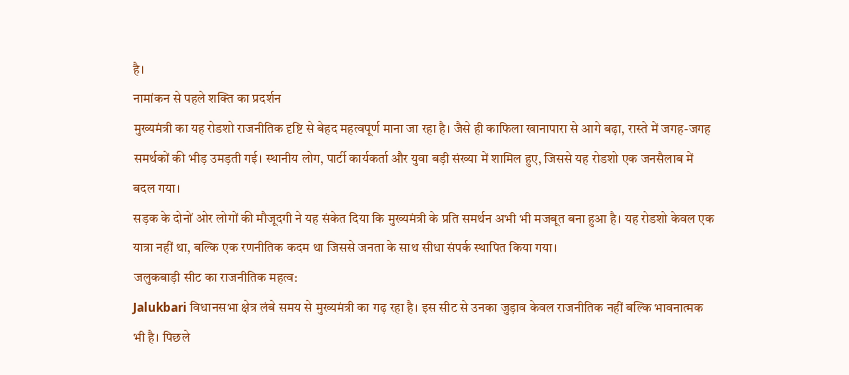है।
नामांकन से पहले शक्ति का प्रदर्शन
मुख्यमंत्री का यह रोडशो राजनीतिक दृष्टि से बेहद महत्वपूर्ण माना जा रहा है। जैसे ही काफिला खानापारा से आगे बढ़ा, रास्ते में जगह-जगह समर्थकों की भीड़ उमड़ती गई। स्थानीय लोग, पार्टी कार्यकर्ता और युवा बड़ी संख्या में शामिल हुए, जिससे यह रोडशो एक जनसैलाब में बदल गया।
सड़क के दोनों ओर लोगों की मौजूदगी ने यह संकेत दिया कि मुख्यमंत्री के प्रति समर्थन अभी भी मजबूत बना हुआ है। यह रोडशो केवल एक यात्रा नहीं था, बल्कि एक रणनीतिक कदम था जिससे जनता के साथ सीधा संपर्क स्थापित किया गया।
जलुकबाड़ी सीट का राजनीतिक महत्व:
Jalukbari विधानसभा क्षेत्र लंबे समय से मुख्यमंत्री का गढ़ रहा है। इस सीट से उनका जुड़ाव केवल राजनीतिक नहीं बल्कि भावनात्मक भी है। पिछले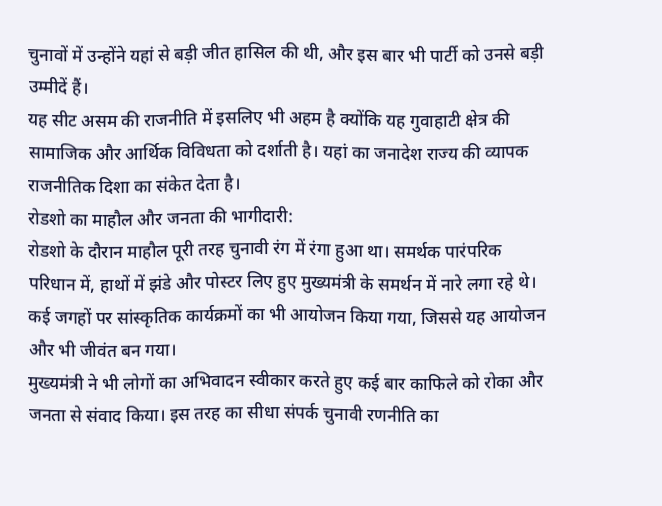चुनावों में उन्होंने यहां से बड़ी जीत हासिल की थी, और इस बार भी पार्टी को उनसे बड़ी उम्मीदें हैं।
यह सीट असम की राजनीति में इसलिए भी अहम है क्योंकि यह गुवाहाटी क्षेत्र की सामाजिक और आर्थिक विविधता को दर्शाती है। यहां का जनादेश राज्य की व्यापक राजनीतिक दिशा का संकेत देता है।
रोडशो का माहौल और जनता की भागीदारी:
रोडशो के दौरान माहौल पूरी तरह चुनावी रंग में रंगा हुआ था। समर्थक पारंपरिक परिधान में, हाथों में झंडे और पोस्टर लिए हुए मुख्यमंत्री के समर्थन में नारे लगा रहे थे। कई जगहों पर सांस्कृतिक कार्यक्रमों का भी आयोजन किया गया, जिससे यह आयोजन और भी जीवंत बन गया।
मुख्यमंत्री ने भी लोगों का अभिवादन स्वीकार करते हुए कई बार काफिले को रोका और जनता से संवाद किया। इस तरह का सीधा संपर्क चुनावी रणनीति का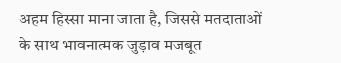अहम हिस्सा माना जाता है, जिससे मतदाताओं के साथ भावनात्मक जुड़ाव मजबूत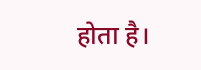होता है।